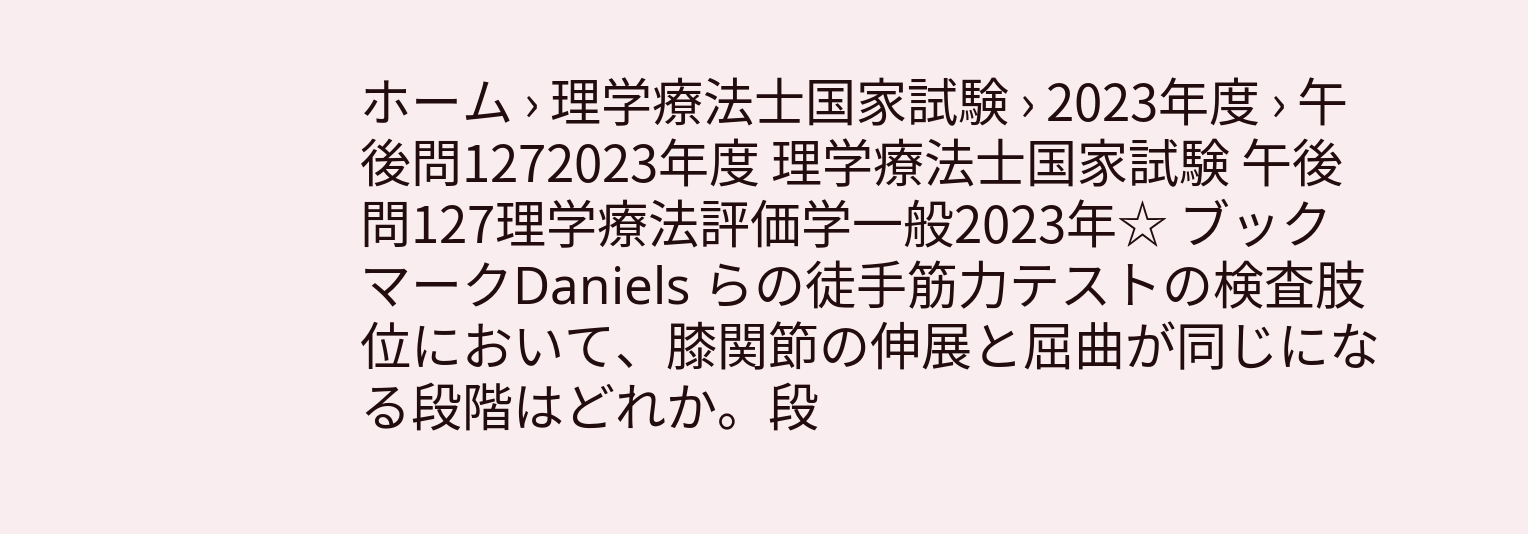ホーム › 理学療法士国家試験 › 2023年度 › 午後問1272023年度 理学療法士国家試験 午後問127理学療法評価学一般2023年☆ ブックマークDaniels らの徒手筋力テストの検査肢位において、膝関節の伸展と屈曲が同じになる段階はどれか。段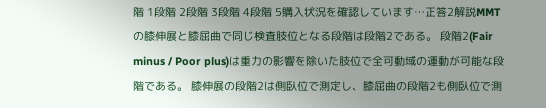階 1段階 2段階 3段階 4段階 5購入状況を確認しています…正答2解説MMTの膝伸展と膝屈曲で同じ検査肢位となる段階は段階2である。 段階2(Fair minus / Poor plus)は重力の影響を除いた肢位で全可動域の運動が可能な段階である。 膝伸展の段階2は側臥位で測定し、膝屈曲の段階2も側臥位で測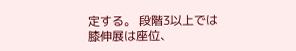定する。 段階3以上では膝伸展は座位、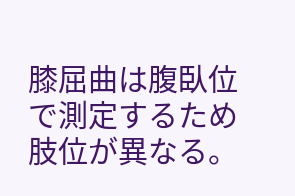膝屈曲は腹臥位で測定するため肢位が異なる。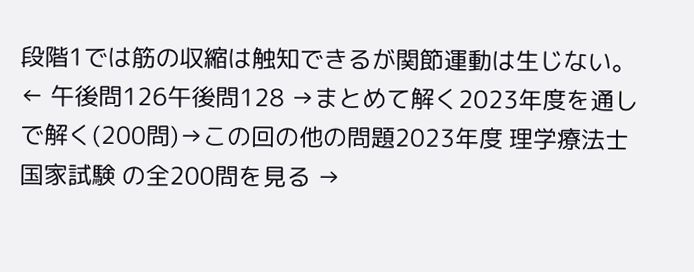段階1では筋の収縮は触知できるが関節運動は生じない。← 午後問126午後問128 →まとめて解く2023年度を通しで解く(200問)→この回の他の問題2023年度 理学療法士国家試験 の全200問を見る →